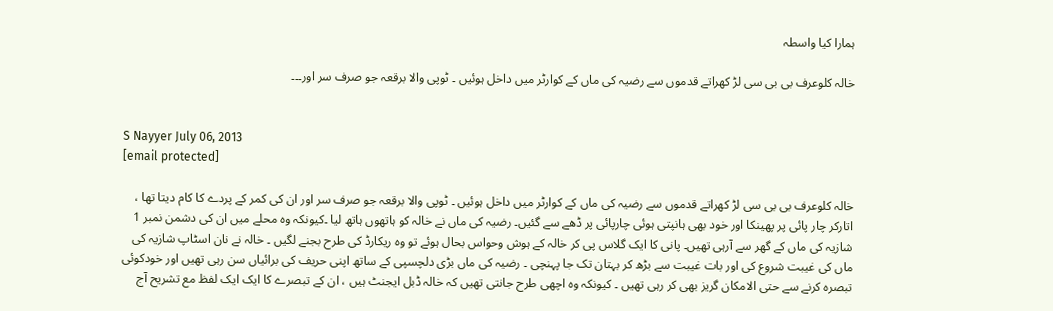ہمارا کیا واسطہ

خالہ کلوعرف بی بی سی لڑ کھراتے قدموں سے رضیہ کی ماں کے کوارٹر میں داخل ہوئیں ۔ ٹوپی والا برقعہ جو صرف سر اور۔۔۔


S Nayyer July 06, 2013
[email protected]

خالہ کلوعرف بی بی سی لڑ کھراتے قدموں سے رضیہ کی ماں کے کوارٹر میں داخل ہوئیں ۔ ٹوپی والا برقعہ جو صرف سر اور ان کی کمر کے پردے کا کام دیتا تھا ، اتارکر چار پائی پر پھینکا اور خود بھی ہانپتی ہوئی چارپائی پر ڈھے سے گئیں۔ رضیہ کی ماں نے خالہ کو ہاتھوں ہاتھ لیا ۔کیونکہ وہ محلے میں ان کی دشمن نمبر 1 شازیہ کی ماں کے گھر سے آرہی تھیں۔ پانی کا ایک گلاس پی کر خالہ کے ہوش وحواس بحال ہوئے تو وہ ریکارڈ کی طرح بجنے لگیں ۔ خالہ نے نان اسٹاپ شازیہ کی ماں کی غیبت شروع کی اور بات غیبت سے بڑھ کر بہتان تک جا پہنچی ۔ رضیہ کی ماں بڑی دلچسپی کے ساتھ اپنی حریف کی برائیاں سن رہی تھیں اور خودکوئی تبصرہ کرنے سے حتی الامکان گریز بھی کر رہی تھیں ۔ کیونکہ وہ اچھی طرح جانتی تھیں کہ خالہ ڈبل ایجنٹ ہیں ، ان کے تبصرے کا ایک ایک لفظ مع تشریح آج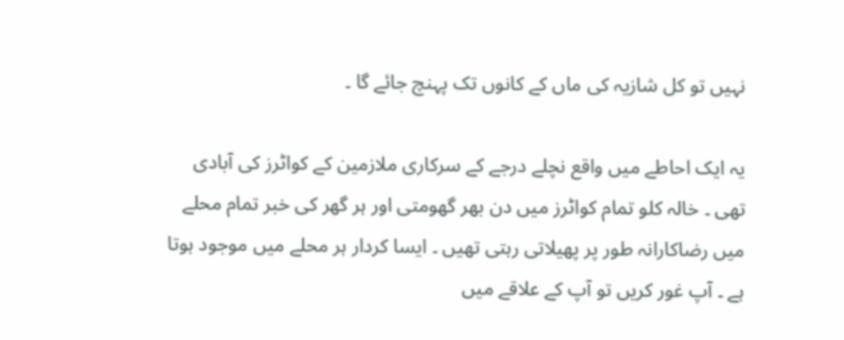نہیں تو کل شازیہ کی ماں کے کانوں تک پہنچ جائے گا ۔

یہ ایک احاطے میں واقع نچلے درجے کے سرکاری ملازمین کے کواٹرز کی آبادی تھی ۔ خالہ کلو تمام کواٹرز میں دن بھر گھومتی اور ہر گھر کی خبر تمام محلے میں رضاکارانہ طور پر پھیلاتی رہتی تھیں ۔ ایسا کردار ہر محلے میں موجود ہوتا ہے ۔ آپ غور کریں تو آپ کے علاقے میں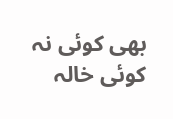بھی کوئی نہ کوئی خالہ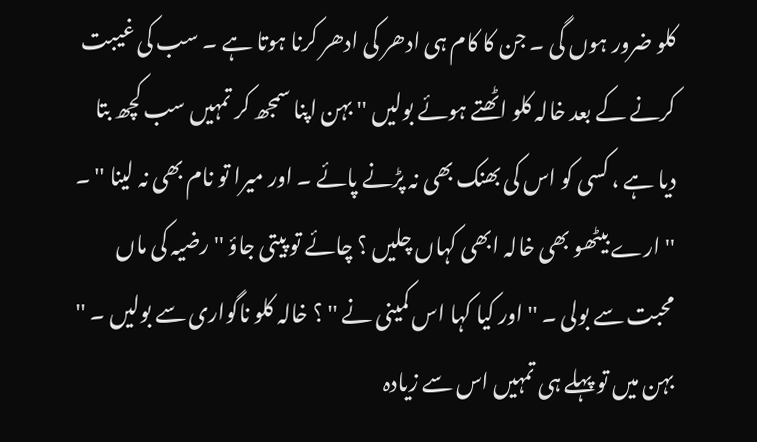کلو ضرور ہوں گی ۔ جن کا کام ہی ادھر کی ادھر کرنا ہوتا ہے ۔ سب کی غیبت کرنے کے بعد خالہ کلو اٹھتے ہوئے بولیں '' بہن اپنا سمجھ کر تمہیں سب کچھ بتا دیا ہے ، کسی کو اس کی بھنک بھی نہ پڑنے پائے ۔ اور میرا تو نام بھی نہ لینا '' ۔ '' ارے بیٹھو بھی خالہ ابھی کہاں چلیں ؟ چائے تو پیتی جاؤ '' رضیہ کی ماں محبت سے بولی ۔ '' اور کیا کہا اس کمینی نے '' ؟ خالہ کلو ناگواری سے بولیں ۔ '' بہن میں تو پہلے ہی تمہیں اس سے زیادہ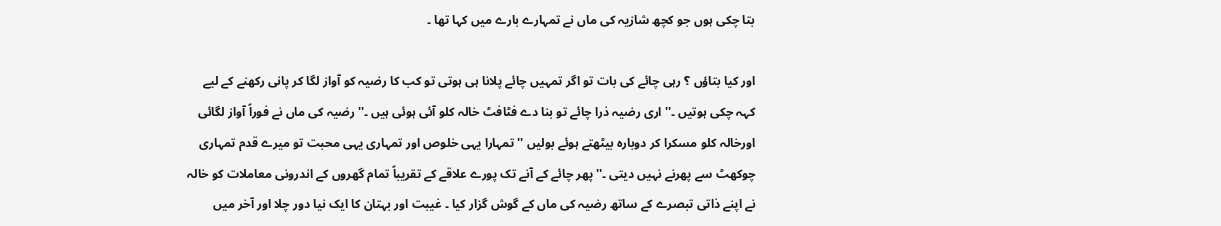بتا چکی ہوں جو کچھ شازیہ کی ماں نے تمہارے بارے میں کہا تھا ۔

اور کیا بتاؤں ؟ رہی چائے کی بات تو اگر تمہیں چائے پلانا ہی ہوتی تو کب کا رضیہ کو آواز لگا کر پانی رکھنے کے لیے کہہ چکی ہوتیں ۔'' اری رضیہ ذرا چائے تو بنا دے فٹافٹ خالہ کلو آئی ہوئی ہیں ۔'' رضیہ کی ماں نے فوراً آواز لگائی اورخالہ کلو مسکرا کر دوبارہ بیٹھتے ہوئے بولیں '' تمہارا یہی خلوص اور تمہاری یہی محبت تو میرے قدم تمہاری چوکھٹ سے پھرنے نہیں دیتی ۔'' پھر چائے کے آنے تک پورے علاقے کے تقریباً تمام گھروں کے اندرونی معاملات کو خالہ نے اپنے ذاتی تبصرے کے ساتھ رضیہ کی ماں کے گوش گزار کیا ۔ غیبت اور بہتان کا ایک نیا دور چلا اور آخر میں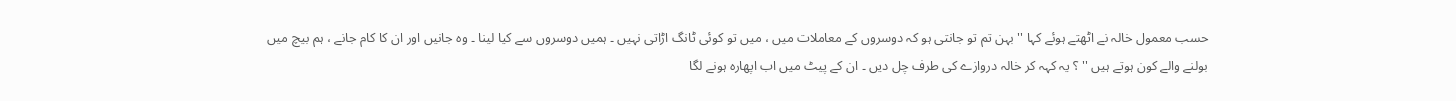حسب معمول خالہ نے اٹھتے ہوئے کہا '' بہن تم تو جانتی ہو کہ دوسروں کے معاملات میں ، میں تو کوئی ٹانگ اڑاتی نہیں ۔ ہمیں دوسروں سے کیا لینا ۔ وہ جانیں اور ان کا کام جانے ، ہم بیچ میں بولنے والے کون ہوتے ہیں '' ؟ یہ کہہ کر خالہ دروازے کی طرف چل دیں ۔ ان کے پیٹ میں اب اپھارہ ہونے لگا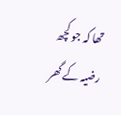تھا کہ جو کچھ رضیہ کے گھر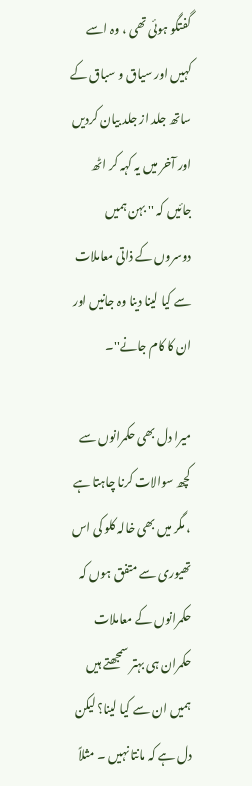گفتگو ہوئی تھی ، وہ اسے کہیں اور سیاق و سباق کے ساتھ جلد از جلد بیان کردیں اور آخر میں یہ کہہ کر اٹھ جائیں کہ '' بہن ہمیں دوسروں کے ذاتی معاملات سے کیا لینا دینا وہ جانیں اور ان کا کام جانے''۔

میرا دل بھی حکمرانوں سے کچھ سوالات کرنا چاہتا ہے ، مگر میں بھی خالہ کلو کی اس تھیوری سے متفق ہوں کہ حکمرانوں کے معاملات حکمران ہی بہتر سمجھتے ہیں ہمیں ان سے کیا لینا؟ لیکن دل ہے کہ مانتا نہیں ۔ مثلاً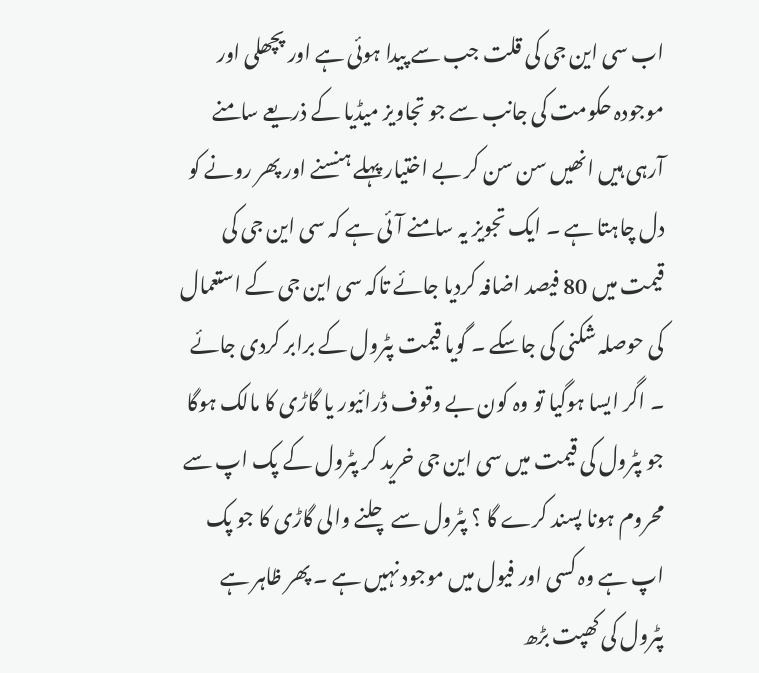اب سی این جی کی قلت جب سے پیدا ہوئی ہے اور پچھلی اور موجودہ حکومت کی جانب سے جو تجاویز میڈیا کے ذریعے سامنے آرہی ہیں انھیں سن سن کر بے اختیار پہلے ہنسنے اور پھر رونے کو دل چاہتا ہے ۔ ایک تجویز یہ سامنے آئی ہے کہ سی این جی کی قیمت میں 80 فیصد اضافہ کردیا جائے تاکہ سی این جی کے استعمال کی حوصلہ شکنی کی جاسکے ۔ گویا قیمت پٹرول کے برابر کردی جائے ۔ اگر ایسا ہوگیا تو وہ کون بے وقوف ڈرائیور یا گاڑی کا مالک ہوگا جو پٹرول کی قیمت میں سی این جی خرید کر پٹرول کے پک اپ سے محروم ہونا پسند کرے گا ؟ پٹرول سے چلنے والی گاڑی کا جو پک اپ ہے وہ کسی اور فیول میں موجود نہیں ہے ۔ پھر ظاہر ہے پٹرول کی کھپت بڑھ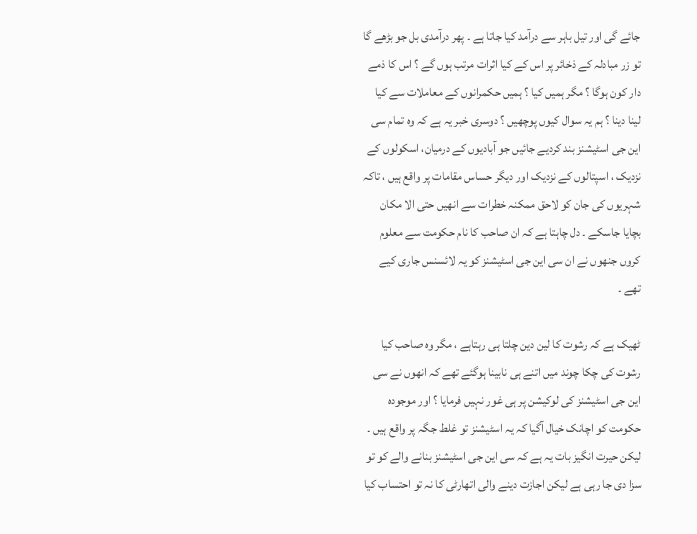جائے گی اور تیل باہر سے درآمد کیا جاتا ہے ۔ پھر درآمدی بل جو بڑھے گا تو زر مبادلہ کے ذخائر پر اس کے کیا اثرات مرتب ہوں گے ؟ اس کا ذمے دار کون ہوگا ؟ مگر ہمیں کیا ؟ ہمیں حکمرانوں کے معاملات سے کیا لینا دینا ؟ ہم یہ سوال کیوں پوچھیں ؟ دوسری خبر یہ ہے کہ وہ تمام سی این جی اسٹیشنز بند کردیے جائیں جو آبادیوں کے درمیان، اسکولوں کے نزدیک ، اسپتالوں کے نزدیک اور دیگر حساس مقامات پر واقع ہیں ، تاکہ شہریوں کی جان کو لاحق ممکنہ خطرات سے انھیں حتی الا مکان بچایا جاسکے ۔ دل چاہتا ہے کہ ان صاحب کا نام حکومت سے معلوم کروں جنھوں نے ان سی این جی اسٹیشنز کو یہ لائسنس جاری کیے تھے ۔

ٹھیک ہے کہ رشوت کا لین دین چلتا ہی رہتاہے ، مگر وہ صاحب کیا رشوت کی چکا چوند میں اتنے ہی نابینا ہوگئے تھے کہ انھوں نے سی این جی اسٹیشنز کی لوکیشن پر ہی غور نہیں فرمایا ؟ اور موجودہ حکومت کو اچانک خیال آگیا کہ یہ اسٹیشنز تو غلط جگہ پر واقع ہیں ۔ لیکن حیرت انگیز بات یہ ہے کہ سی این جی اسٹیشنز بنانے والے کو تو سزا دی جا رہی ہے لیکن اجازت دینے والی اتھارٹی کا نہ تو احتساب کیا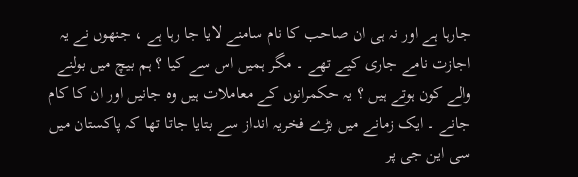جارہا ہے اور نہ ہی ان صاحب کا نام سامنے لایا جا رہا ہے ، جنھوں نے یہ اجازت نامے جاری کیے تھے ۔ مگر ہمیں اس سے کیا ؟ ہم بیچ میں بولنے والے کون ہوتے ہیں ؟ یہ حکمرانوں کے معاملات ہیں وہ جانیں اور ان کا کام جانے ۔ ایک زمانے میں بڑے فخریہ انداز سے بتایا جاتا تھا کہ پاکستان میں سی این جی پر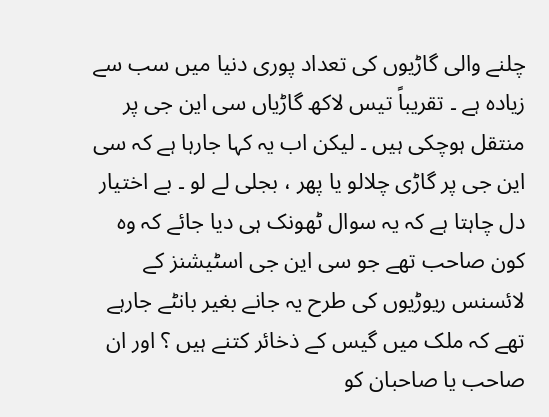چلنے والی گاڑیوں کی تعداد پوری دنیا میں سب سے زیادہ ہے ۔ تقریباً تیس لاکھ گاڑیاں سی این جی پر منتقل ہوچکی ہیں ۔ لیکن اب یہ کہا جارہا ہے کہ سی این جی پر گاڑی چلالو یا پھر ، بجلی لے لو ۔ بے اختیار دل چاہتا ہے کہ یہ سوال ٹھونک ہی دیا جائے کہ وہ کون صاحب تھے جو سی این جی اسٹیشنز کے لائسنس ریوڑیوں کی طرح یہ جانے بغیر بانٹے جارہے تھے کہ ملک میں گیس کے ذخائر کتنے ہیں ؟ اور ان صاحب یا صاحبان کو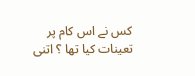کس نے اس کام پر تعینات کیا تھا ؟ اتنی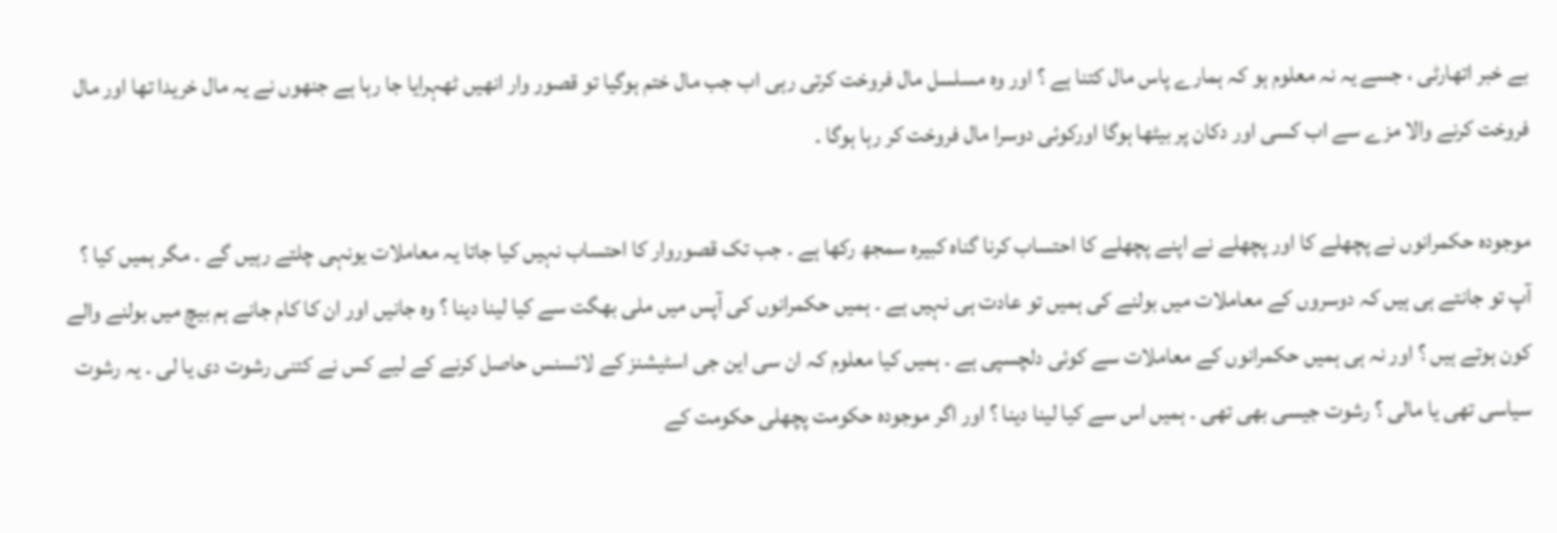بے خبر اتھارٹی ، جسے یہ نہ معلوم ہو کہ ہمارے پاس مال کتنا ہے ؟ اور وہ مسلسل مال فروخت کرتی رہی اب جب مال ختم ہوگیا تو قصور وار انھیں ٹھہرایا جا رہا ہے جنھوں نے یہ مال خریدا تھا اور مال فروخت کرنے والا مزے سے اب کسی اور دکان پر بیٹھا ہوگا اورکوئی دوسرا مال فروخت کر رہا ہوگا ۔

موجودہ حکمرانوں نے پچھلے کا اور پچھلے نے اپنے پچھلے کا احتساب کرنا گناہ کبیرہ سمجھ رکھا ہے ۔ جب تک قصوروار کا احتساب نہیں کیا جاتا یہ معاملات یونہی چلتے رہیں گے ۔ مگر ہمیں کیا ؟ آپ تو جانتے ہی ہیں کہ دوسروں کے معاملات میں بولنے کی ہمیں تو عادت ہی نہیں ہے ۔ ہمیں حکمرانوں کی آپس میں ملی بھگت سے کیا لینا دینا ؟ وہ جانیں اور ان کا کام جانے ہم بیچ میں بولنے والے کون ہوتے ہیں ؟ اور نہ ہی ہمیں حکمرانوں کے معاملات سے کوئی دلچسپی ہے ۔ ہمیں کیا معلوم کہ ان سی این جی اسٹیشنز کے لائسنس حاصل کرنے کے لیے کس نے کتنی رشوت دی یا لی ۔ یہ رشوت سیاسی تھی یا مالی ؟ رشوت جیسی بھی تھی ۔ ہمیں اس سے کیا لینا دینا ؟ اور اگر موجودہ حکومت پچھلی حکومت کے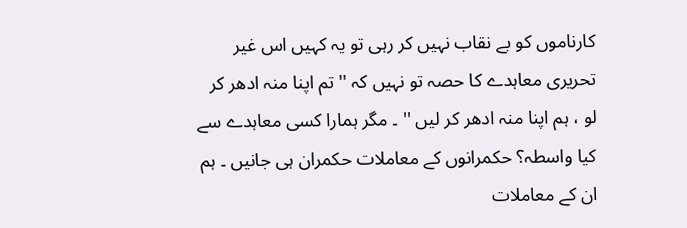کارناموں کو بے نقاب نہیں کر رہی تو یہ کہیں اس غیر تحریری معاہدے کا حصہ تو نہیں کہ '' تم اپنا منہ ادھر کر لو ، ہم اپنا منہ ادھر کر لیں '' ۔ مگر ہمارا کسی معاہدے سے کیا واسطہ؟ حکمرانوں کے معاملات حکمران ہی جانیں ۔ ہم ان کے معاملات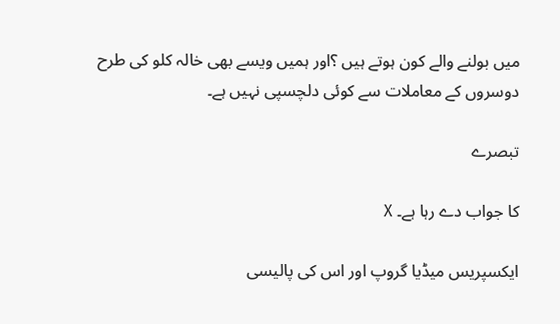میں بولنے والے کون ہوتے ہیں ؟اور ہمیں ویسے بھی خالہ کلو کی طرح دوسروں کے معاملات سے کوئی دلچسپی نہیں ہے۔

تبصرے

کا جواب دے رہا ہے۔ X

ایکسپریس میڈیا گروپ اور اس کی پالیسی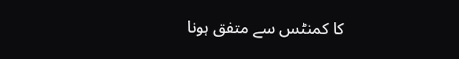کا کمنٹس سے متفق ہونا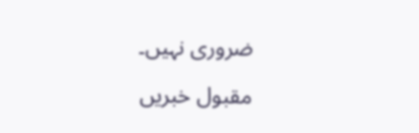ضروری نہیں۔

مقبول خبریں